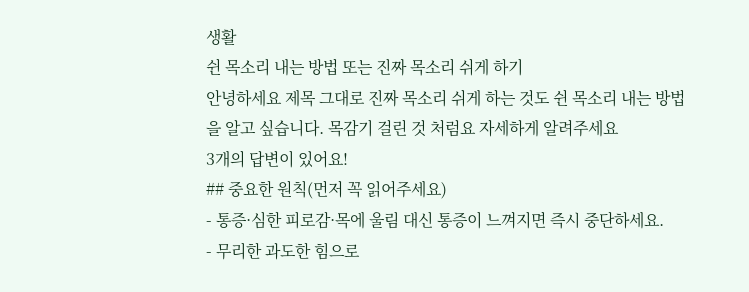생활
쉰 목소리 내는 방법 또는 진짜 목소리 쉬게 하기
안녕하세요 제목 그대로 진짜 목소리 쉬게 하는 것도 쉰 목소리 내는 방법을 알고 싶습니다. 목감기 걸린 것 처럼요 자세하게 알려주세요
3개의 답변이 있어요!
## 중요한 원칙(먼저 꼭 읽어주세요)
- 통증·심한 피로감·목에 울림 대신 통증이 느껴지면 즉시 중단하세요.
- 무리한 과도한 힘으로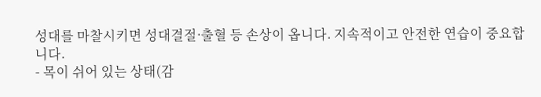성대를 마찰시키면 성대결절·출혈 등 손상이 옵니다. 지속적이고 안전한 연습이 중요합니다.
- 목이 쉬어 있는 상태(감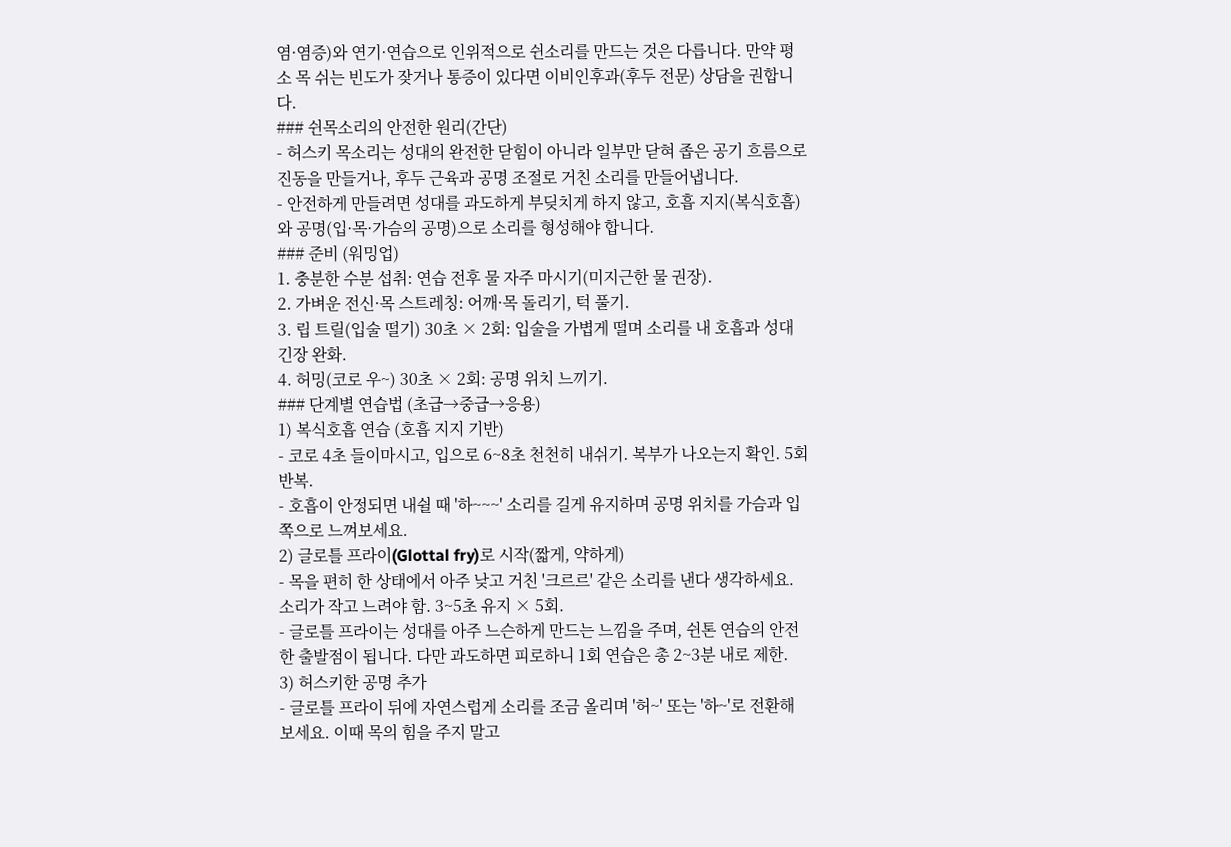염·염증)와 연기·연습으로 인위적으로 쉰소리를 만드는 것은 다릅니다. 만약 평소 목 쉬는 빈도가 잦거나 통증이 있다면 이비인후과(후두 전문) 상담을 권합니다.
### 쉰목소리의 안전한 원리(간단)
- 허스키 목소리는 성대의 완전한 닫힘이 아니라 일부만 닫혀 좁은 공기 흐름으로 진동을 만들거나, 후두 근육과 공명 조절로 거친 소리를 만들어냅니다.
- 안전하게 만들려면 성대를 과도하게 부딪치게 하지 않고, 호흡 지지(복식호흡)와 공명(입·목·가슴의 공명)으로 소리를 형성해야 합니다.
### 준비 (워밍업)
1. 충분한 수분 섭취: 연습 전후 물 자주 마시기(미지근한 물 권장).
2. 가벼운 전신·목 스트레칭: 어깨·목 돌리기, 턱 풀기.
3. 립 트릴(입술 떨기) 30초 × 2회: 입술을 가볍게 떨며 소리를 내 호흡과 성대 긴장 완화.
4. 허밍(코로 우~) 30초 × 2회: 공명 위치 느끼기.
### 단계별 연습법 (초급→중급→응용)
1) 복식호흡 연습 (호흡 지지 기반)
- 코로 4초 들이마시고, 입으로 6~8초 천천히 내쉬기. 복부가 나오는지 확인. 5회 반복.
- 호흡이 안정되면 내쉴 때 '하~~~' 소리를 길게 유지하며 공명 위치를 가슴과 입 쪽으로 느껴보세요.
2) 글로틀 프라이(Glottal fry)로 시작(짧게, 약하게)
- 목을 편히 한 상태에서 아주 낮고 거친 '크르르' 같은 소리를 낸다 생각하세요. 소리가 작고 느려야 함. 3~5초 유지 × 5회.
- 글로틀 프라이는 성대를 아주 느슨하게 만드는 느낌을 주며, 쉰톤 연습의 안전한 출발점이 됩니다. 다만 과도하면 피로하니 1회 연습은 총 2~3분 내로 제한.
3) 허스키한 공명 추가
- 글로틀 프라이 뒤에 자연스럽게 소리를 조금 올리며 '허~' 또는 '하~'로 전환해 보세요. 이때 목의 힘을 주지 말고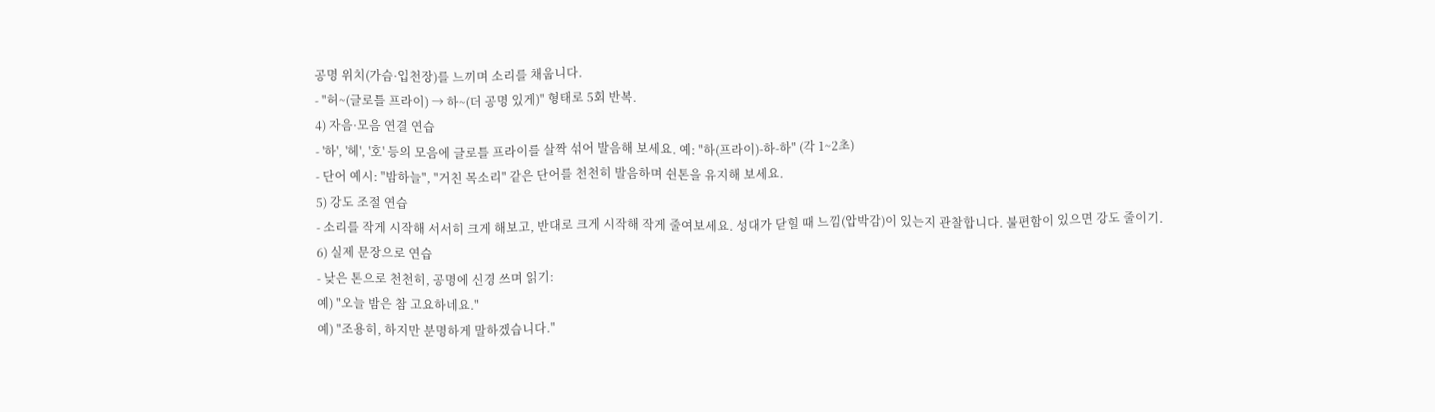공명 위치(가슴·입천장)를 느끼며 소리를 채웁니다.
- "허~(글로틀 프라이) → 하~(더 공명 있게)" 형태로 5회 반복.
4) 자음·모음 연결 연습
- '하', '헤', '호' 등의 모음에 글로틀 프라이를 살짝 섞어 발음해 보세요. 예: "하(프라이)-하-하" (각 1~2초)
- 단어 예시: "밤하늘", "거친 목소리" 같은 단어를 천천히 발음하며 쉰톤을 유지해 보세요.
5) 강도 조절 연습
- 소리를 작게 시작해 서서히 크게 해보고, 반대로 크게 시작해 작게 줄여보세요. 성대가 닫힐 때 느낌(압박감)이 있는지 관찰합니다. 불편함이 있으면 강도 줄이기.
6) 실제 문장으로 연습
- 낮은 톤으로 천천히, 공명에 신경 쓰며 읽기:
예) "오늘 밤은 참 고요하네요."
예) "조용히, 하지만 분명하게 말하겠습니다."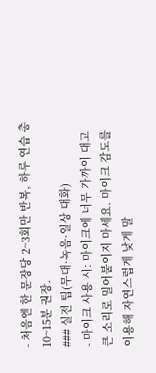- 처음엔 한 문장당 2~3회만 반복, 하루 연습 총 10~15분 권장.
### 실전 팁(무대·녹음·일상 대화)
- 마이크 사용 시: 마이크에 너무 가까이 대고 큰 소리로 밀어붙이지 마세요. 마이크 감도를 이용해 자연스럽게 낮게 말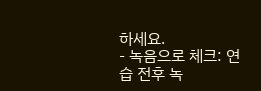하세요.
- 녹음으로 체크: 연습 전후 녹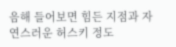음해 들어보면 힘든 지점과 자연스러운 허스키 정도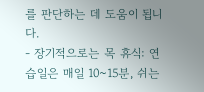를 판단하는 데 도움이 됩니다.
- 장기적으로는 목 휴식: 연습일은 매일 10~15분, 쉬는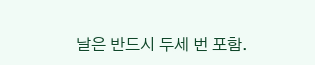날은 반드시 두세 번 포함.